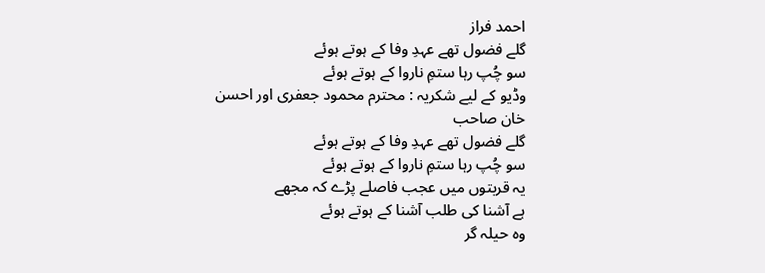احمد فراز
گلے فضول تھے عہدِ وفا کے ہوتے ہوئے
سو چُپ رہا ستمِ ناروا کے ہوتے ہوئے
وڈیو کے لیے شکریہ : محترم محمود جعفری اور احسن خان صاحب
گلے فضول تھے عہدِ وفا کے ہوتے ہوئے
سو چُپ رہا ستمِ ناروا کے ہوتے ہوئے
یہ قربتوں میں عجب فاصلے پڑے کہ مجھے
ہے آشنا کی طلب آشنا کے ہوتے ہوئے
وہ حیلہ گر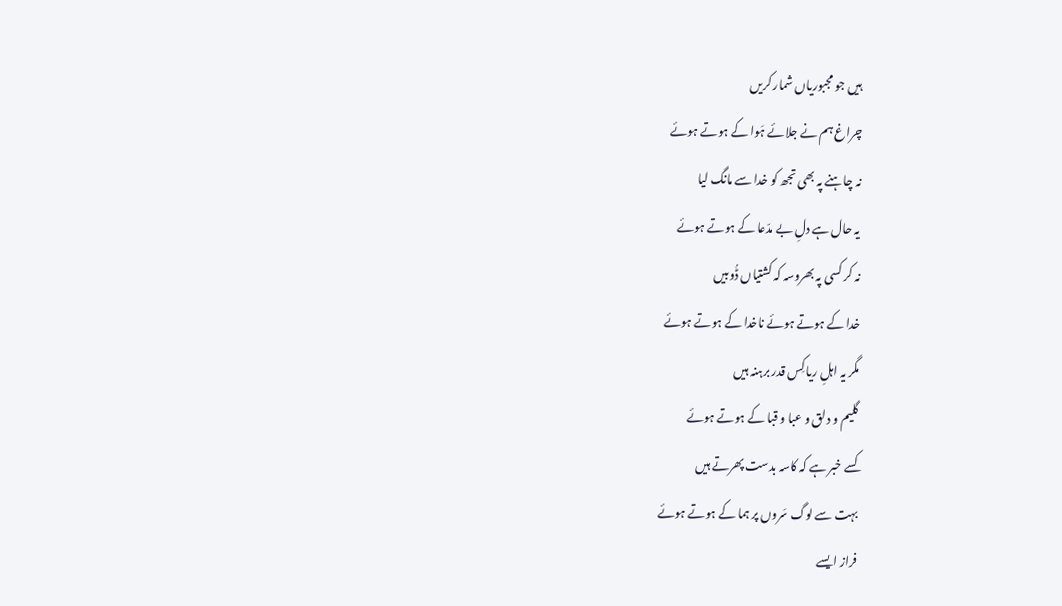ہیں جو مجبوریاں شمار کریں
چراغ ہم نے جلائے ہَوا کے ہوتے ہوئے
نہ چاہنے پہ بھی تجھ کو خدا سے مانگ لیا
یہ حال ہے دلِ بے مدّعا کے ہوتے ہوئے
نہ کر کسی پہ بھروسہ کہ کشتیاں ڈُوبیں
خدا کے ہوتے ہوئے ناخدا کے ہوتے ہوئے
مگر یہ اہلِ ریا کِس قدر برہنہ ہیں
گلیم و دلق و عبا و قبا کے ہوتے ہوئے
کسے خبر ہے کہ کاسہ بدست پھرتے ہیں
بہت سے لوگ سَروں پر ہما کے ہوتے ہوئے
فراز ایسے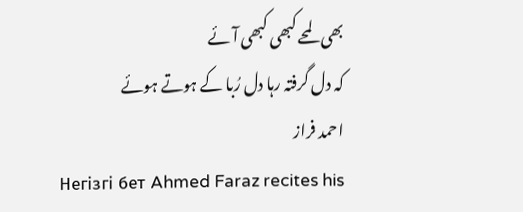بھی لمحے کبھی کبھی آئے
کہ دل گرفتہ رہا دل رُبا کے ہوتے ہوئے
احمد فراز
Негізгі бет Ahmed Faraz recites his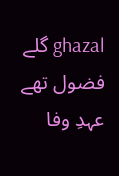ghazal گلے فضول تھے عہدِ وفا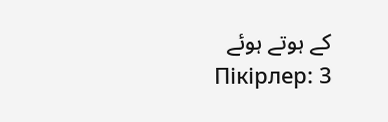کے ہوتے ہوئے
Пікірлер: 3